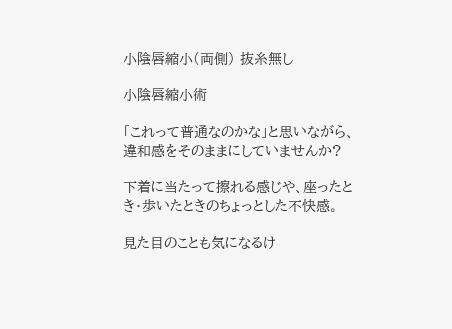小陰唇縮小(両側) 抜糸無し

小陰唇縮小術

「これって普通なのかな」と思いながら、違和感をそのままにしていませんか?

下着に当たって擦れる感じや、座ったとき・歩いたときのちょっとした不快感。

見た目のことも気になるけ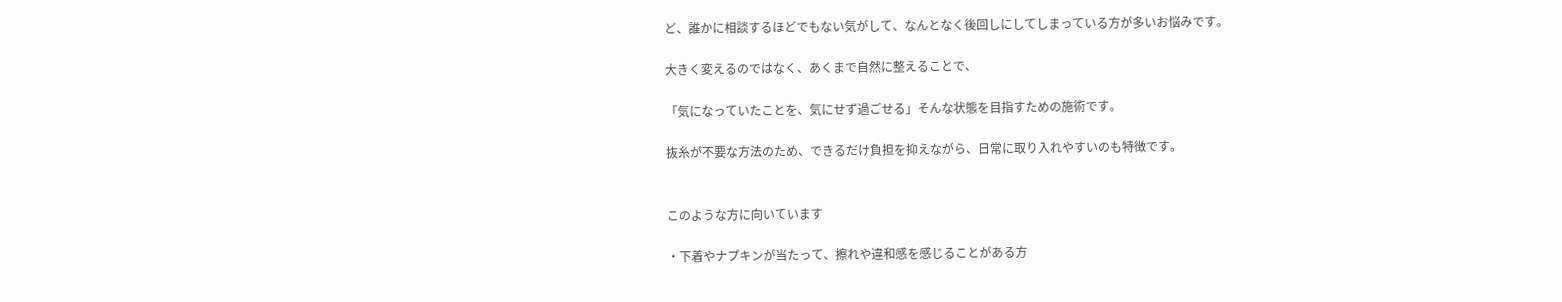ど、誰かに相談するほどでもない気がして、なんとなく後回しにしてしまっている方が多いお悩みです。

大きく変えるのではなく、あくまで自然に整えることで、

「気になっていたことを、気にせず過ごせる」そんな状態を目指すための施術です。

抜糸が不要な方法のため、できるだけ負担を抑えながら、日常に取り入れやすいのも特徴です。


このような方に向いています

・下着やナプキンが当たって、擦れや違和感を感じることがある方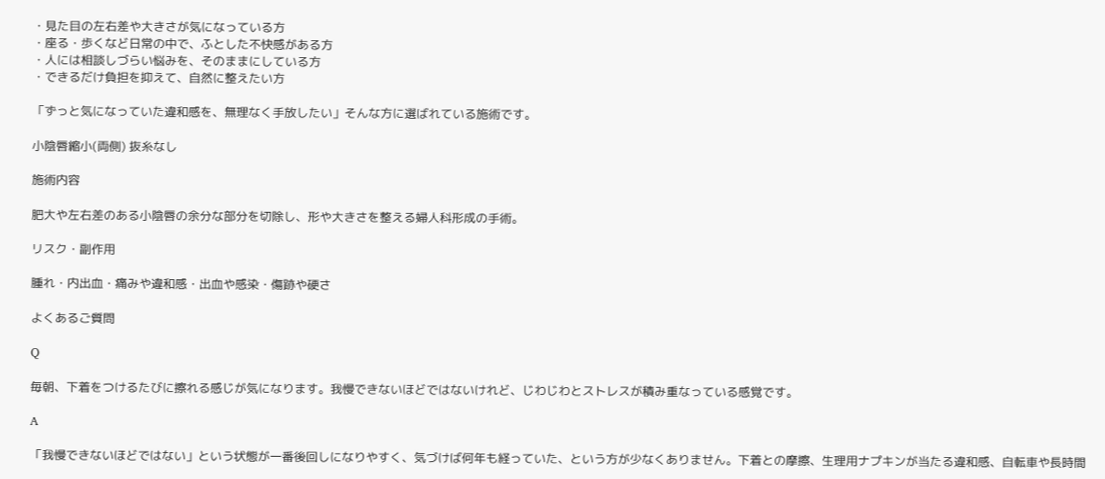・見た目の左右差や大きさが気になっている方
・座る・歩くなど日常の中で、ふとした不快感がある方
・人には相談しづらい悩みを、そのままにしている方
・できるだけ負担を抑えて、自然に整えたい方

「ずっと気になっていた違和感を、無理なく手放したい」そんな方に選ばれている施術です。

小陰唇縮小(両側) 抜糸なし

施術内容

肥大や左右差のある小陰唇の余分な部分を切除し、形や大きさを整える婦人科形成の手術。

リスク・副作用

腫れ・内出血・痛みや違和感・出血や感染・傷跡や硬さ

よくあるご質問

Q

毎朝、下着をつけるたびに擦れる感じが気になります。我慢できないほどではないけれど、じわじわとストレスが積み重なっている感覚です。

A

「我慢できないほどではない」という状態が一番後回しになりやすく、気づけば何年も経っていた、という方が少なくありません。下着との摩擦、生理用ナプキンが当たる違和感、自転車や長時間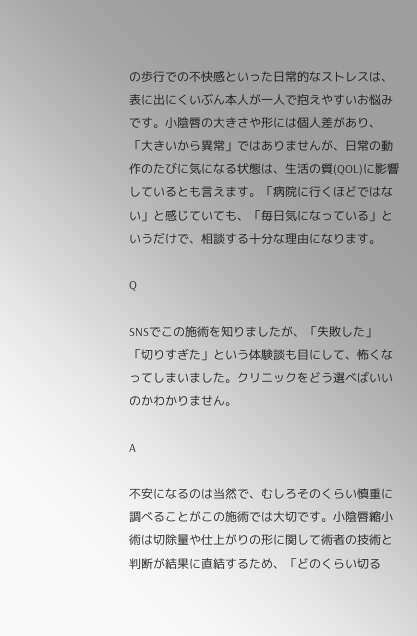の歩行での不快感といった日常的なストレスは、表に出にくいぶん本人が一人で抱えやすいお悩みです。小陰唇の大きさや形には個人差があり、「大きいから異常」ではありませんが、日常の動作のたびに気になる状態は、生活の質(QOL)に影響しているとも言えます。「病院に行くほどではない」と感じていても、「毎日気になっている」というだけで、相談する十分な理由になります。

Q

SNSでこの施術を知りましたが、「失敗した」「切りすぎた」という体験談も目にして、怖くなってしまいました。クリニックをどう選べばいいのかわかりません。

A

不安になるのは当然で、むしろそのくらい慎重に調べることがこの施術では大切です。小陰唇縮小術は切除量や仕上がりの形に関して術者の技術と判断が結果に直結するため、「どのくらい切る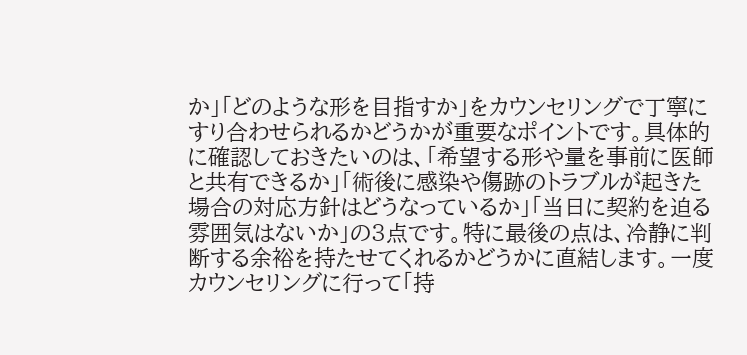か」「どのような形を目指すか」をカウンセリングで丁寧にすり合わせられるかどうかが重要なポイントです。具体的に確認しておきたいのは、「希望する形や量を事前に医師と共有できるか」「術後に感染や傷跡のトラブルが起きた場合の対応方針はどうなっているか」「当日に契約を迫る雰囲気はないか」の3点です。特に最後の点は、冷静に判断する余裕を持たせてくれるかどうかに直結します。一度カウンセリングに行って「持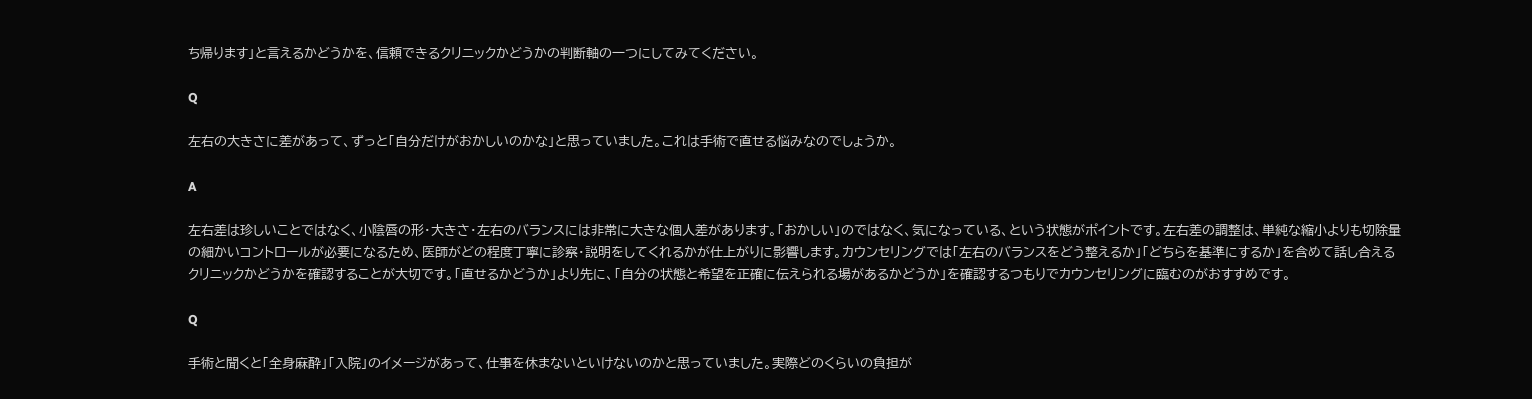ち帰ります」と言えるかどうかを、信頼できるクリニックかどうかの判断軸の一つにしてみてください。

Q

左右の大きさに差があって、ずっと「自分だけがおかしいのかな」と思っていました。これは手術で直せる悩みなのでしょうか。

A

左右差は珍しいことではなく、小陰唇の形・大きさ・左右のバランスには非常に大きな個人差があります。「おかしい」のではなく、気になっている、という状態がポイントです。左右差の調整は、単純な縮小よりも切除量の細かいコントロールが必要になるため、医師がどの程度丁寧に診察・説明をしてくれるかが仕上がりに影響します。カウンセリングでは「左右のバランスをどう整えるか」「どちらを基準にするか」を含めて話し合えるクリニックかどうかを確認することが大切です。「直せるかどうか」より先に、「自分の状態と希望を正確に伝えられる場があるかどうか」を確認するつもりでカウンセリングに臨むのがおすすめです。

Q

手術と聞くと「全身麻酔」「入院」のイメージがあって、仕事を休まないといけないのかと思っていました。実際どのくらいの負担が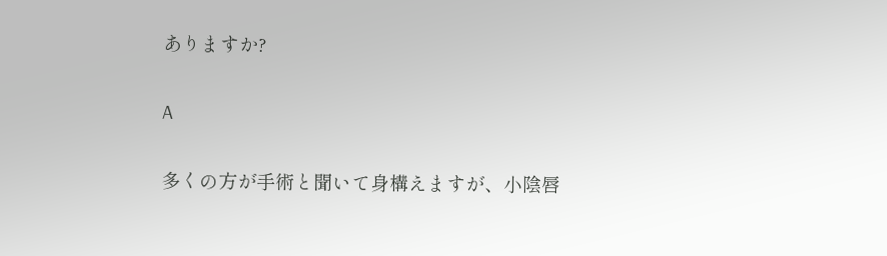ありますか?

A

多くの方が手術と聞いて身構えますが、小陰唇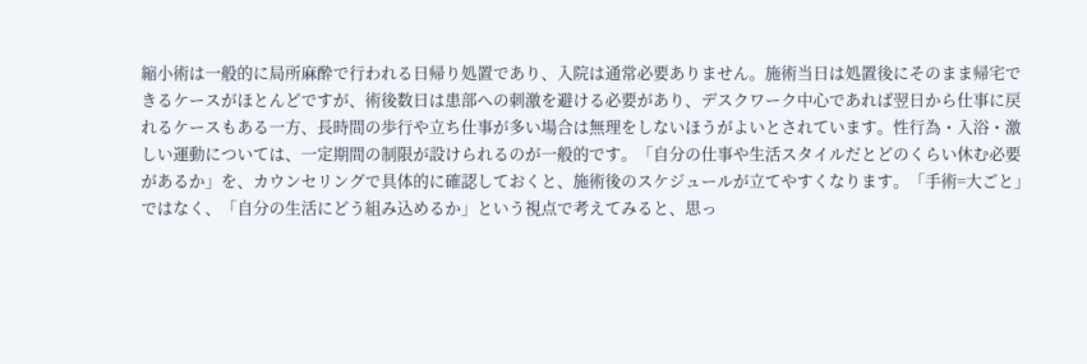縮小術は一般的に局所麻酔で行われる日帰り処置であり、入院は通常必要ありません。施術当日は処置後にそのまま帰宅できるケースがほとんどですが、術後数日は患部への刺激を避ける必要があり、デスクワーク中心であれば翌日から仕事に戻れるケースもある一方、長時間の歩行や立ち仕事が多い場合は無理をしないほうがよいとされています。性行為・入浴・激しい運動については、一定期間の制限が設けられるのが一般的です。「自分の仕事や生活スタイルだとどのくらい休む必要があるか」を、カウンセリングで具体的に確認しておくと、施術後のスケジュールが立てやすくなります。「手術=大ごと」ではなく、「自分の生活にどう組み込めるか」という視点で考えてみると、思っ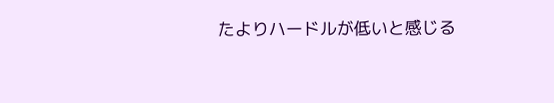たよりハードルが低いと感じる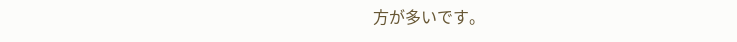方が多いです。